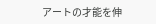アートの才能を伸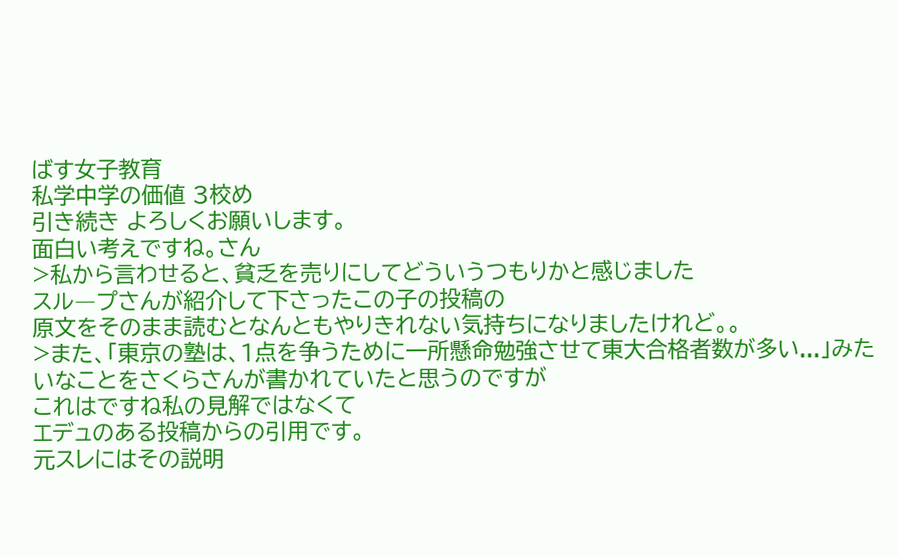ばす女子教育
私学中学の価値 3校め
引き続き よろしくお願いします。
面白い考えですね。さん
>私から言わせると、貧乏を売りにしてどういうつもりかと感じました
スル―プさんが紹介して下さったこの子の投稿の
原文をそのまま読むとなんともやりきれない気持ちになりましたけれど。。
>また、「東京の塾は、1点を争うために一所懸命勉強させて東大合格者数が多い...」みたいなことをさくらさんが書かれていたと思うのですが
これはですね私の見解ではなくて
エデュのある投稿からの引用です。
元スレにはその説明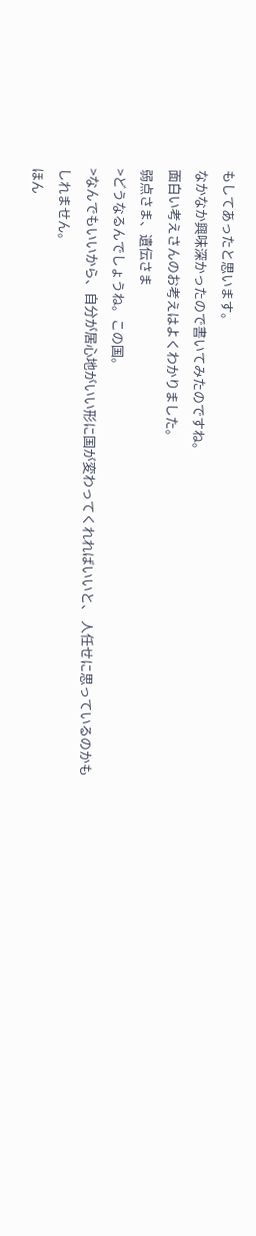もしてあったと思います。
なかなか興味深かったので書いてみたのですね。
面白い考えさんのお考えはよくわかりました。
弱点さま、遺伝さま
>どうなるんでしょうね。この国。
>なんでもいいから、自分が居心地がいい形に国が変わってくれればいいと、 人任せに思っているのかもしれません。
ほん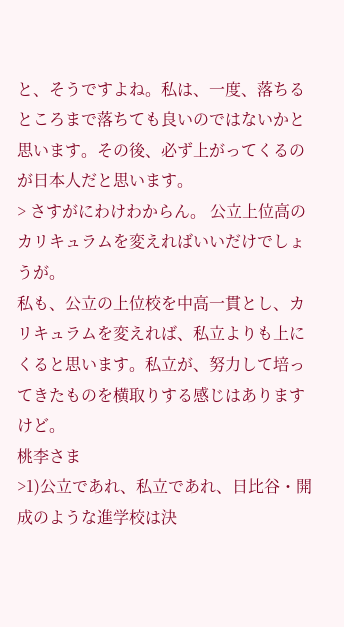と、そうですよね。私は、一度、落ちるところまで落ちても良いのではないかと思います。その後、必ず上がってくるのが日本人だと思います。
> さすがにわけわからん。 公立上位高のカリキュラムを変えればいいだけでしょうが。
私も、公立の上位校を中高一貫とし、カリキュラムを変えれば、私立よりも上にくると思います。私立が、努力して培ってきたものを横取りする感じはありますけど。
桃李さま
>1)公立であれ、私立であれ、日比谷・開成のような進学校は決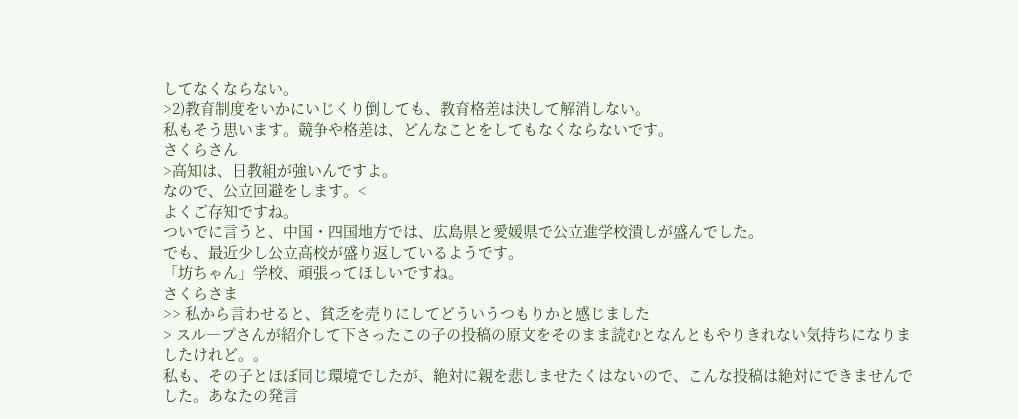してなくならない。
>2)教育制度をいかにいじくり倒しても、教育格差は決して解消しない。
私もそう思います。競争や格差は、どんなことをしてもなくならないです。
さくらさん
>高知は、日教組が強いんですよ。
なので、公立回避をします。<
よくご存知ですね。
ついでに言うと、中国・四国地方では、広島県と愛媛県で公立進学校潰しが盛んでした。
でも、最近少し公立高校が盛り返しているようです。
「坊ちゃん」学校、頑張ってほしいですね。
さくらさま
>> 私から言わせると、貧乏を売りにしてどういうつもりかと感じました
> スル―プさんが紹介して下さったこの子の投稿の原文をそのまま読むとなんともやりきれない気持ちになりましたけれど。。
私も、その子とほぼ同じ環境でしたが、絶対に親を悲しませたくはないので、こんな投稿は絶対にできませんでした。あなたの発言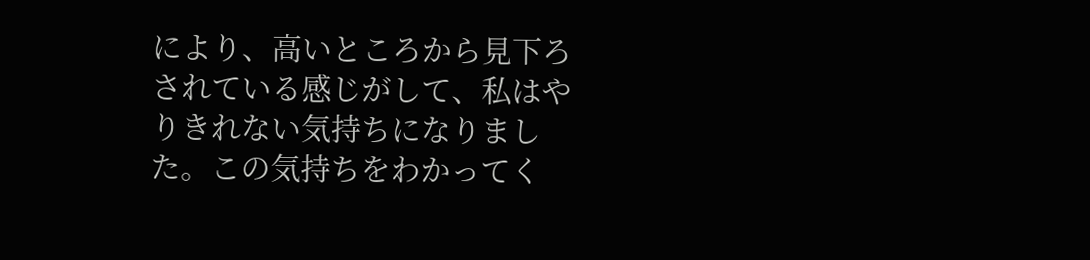により、高いところから見下ろされている感じがして、私はやりきれない気持ちになりました。この気持ちをわかってく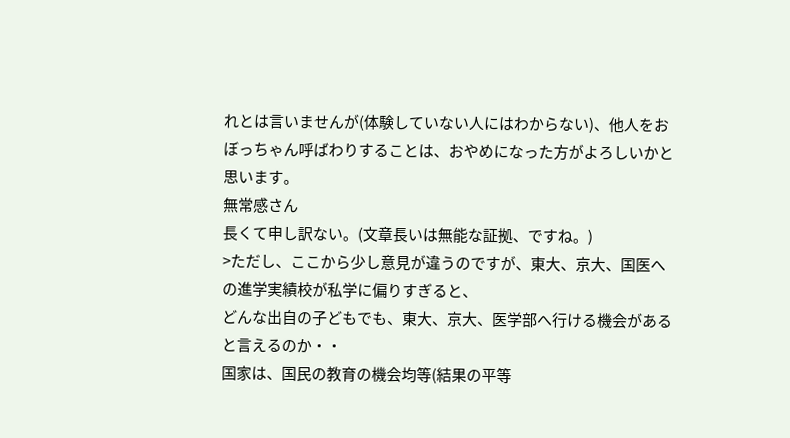れとは言いませんが(体験していない人にはわからない)、他人をおぼっちゃん呼ばわりすることは、おやめになった方がよろしいかと思います。
無常感さん
長くて申し訳ない。(文章長いは無能な証拠、ですね。)
>ただし、ここから少し意見が違うのですが、東大、京大、国医への進学実績校が私学に偏りすぎると、
どんな出自の子どもでも、東大、京大、医学部へ行ける機会があると言えるのか・・
国家は、国民の教育の機会均等(結果の平等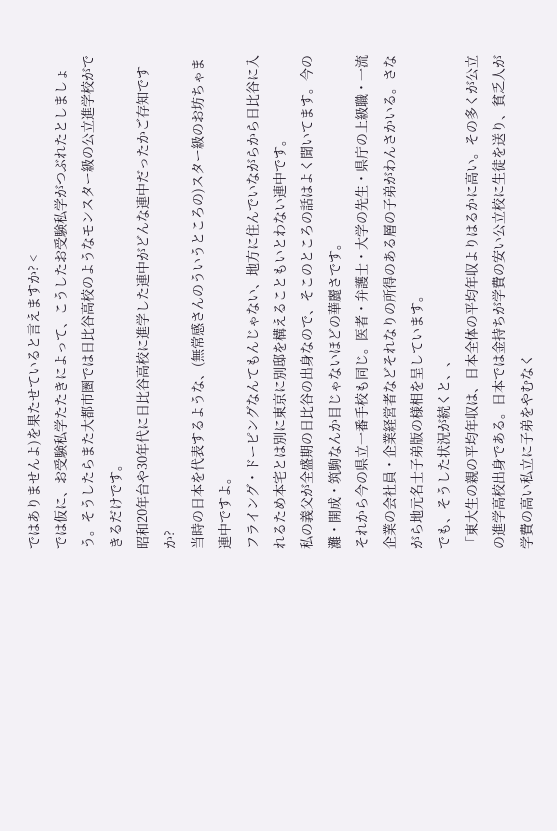ではありませんよ)を果たせていると言えますか? <
では仮に、お受験私学たたきによって、こうしたお受験私学がつぶれたとしましょう。そうしたらまた大都市圏では日比谷高校のようなモンスター級の公立進学校ができるだけです。
昭和20年台や30年代に日比谷高校に進学した連中がどんな連中だったかご存知ですか?
当時の日本を代表するような、(無常感さんのういうところの)スター級のお坊ちゃま連中ですよ。
フライング・ドーピングなんてもんじゃない、地方に住んでいながらから日比谷に入れるため本宅とは別に東京に別邸を構えることもいとわない連中です。
私の義父が全盛期の日比谷の出身なので、そこのところの話はよく聞いてます。今の灘・開成・筑駒なんか目じゃないほどの華麗さです。
それから今の県立一番手校も同じ。医者・弁護士・大学の先生・県庁の上級職・一流企業の会社員・企業経営者などそれなりの所得のある層の子弟がわんさかいる。さながら地元名士子弟版の様相を呈しています。
でも、そうした状況が続くと、、
「東大生の親の平均年収は、日本全体の平均年収よりはるかに高い。その多くが公立の進学高校出身である。日本では金持ちが学費の安い公立校に生徒を送り、貧乏人が学費の高い私立に子弟をやむなく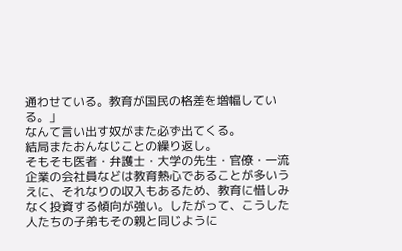通わせている。教育が国民の格差を増幅している。」
なんて言い出す奴がまた必ず出てくる。
結局またおんなじことの繰り返し。
そもそも医者・弁護士・大学の先生・官僚・一流企業の会社員などは教育熱心であることが多いうえに、それなりの収入もあるため、教育に惜しみなく投資する傾向が強い。したがって、こうした人たちの子弟もその親と同じように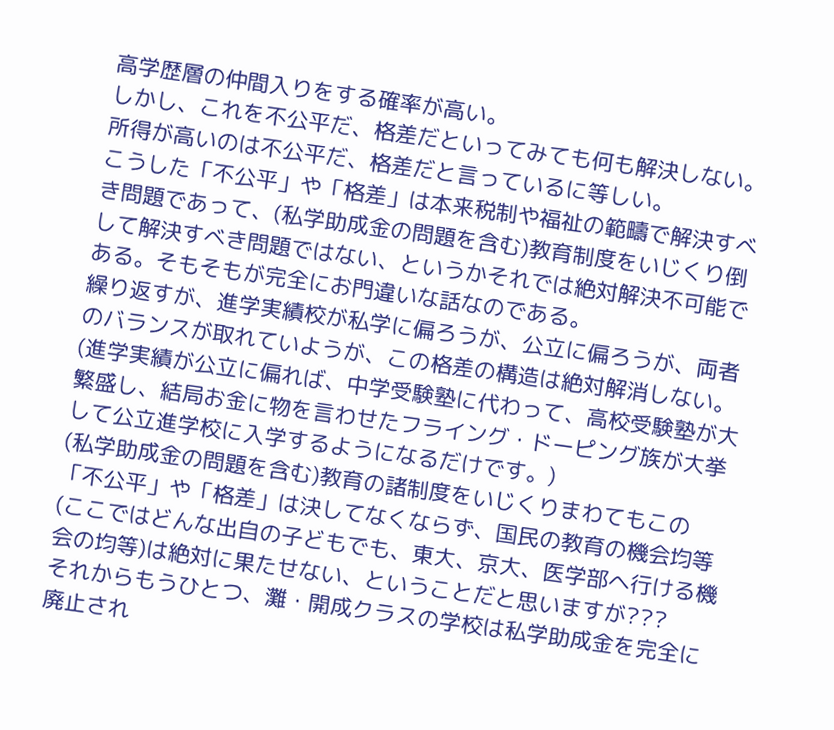高学歴層の仲間入りをする確率が高い。
しかし、これを不公平だ、格差だといってみても何も解決しない。所得が高いのは不公平だ、格差だと言っているに等しい。
こうした「不公平」や「格差」は本来税制や福祉の範疇で解決すべき問題であって、(私学助成金の問題を含む)教育制度をいじくり倒して解決すべき問題ではない、というかそれでは絶対解決不可能である。そもそもが完全にお門違いな話なのである。
繰り返すが、進学実績校が私学に偏ろうが、公立に偏ろうが、両者のバランスが取れていようが、この格差の構造は絶対解消しない。(進学実績が公立に偏れば、中学受験塾に代わって、高校受験塾が大繁盛し、結局お金に物を言わせたフライング・ドーピング族が大挙して公立進学校に入学するようになるだけです。)
(私学助成金の問題を含む)教育の諸制度をいじくりまわてもこの「不公平」や「格差」は決してなくならず、国民の教育の機会均等(ここではどんな出自の子どもでも、東大、京大、医学部へ行ける機会の均等)は絶対に果たせない、ということだと思いますが???
それからもうひとつ、灘・開成クラスの学校は私学助成金を完全に廃止され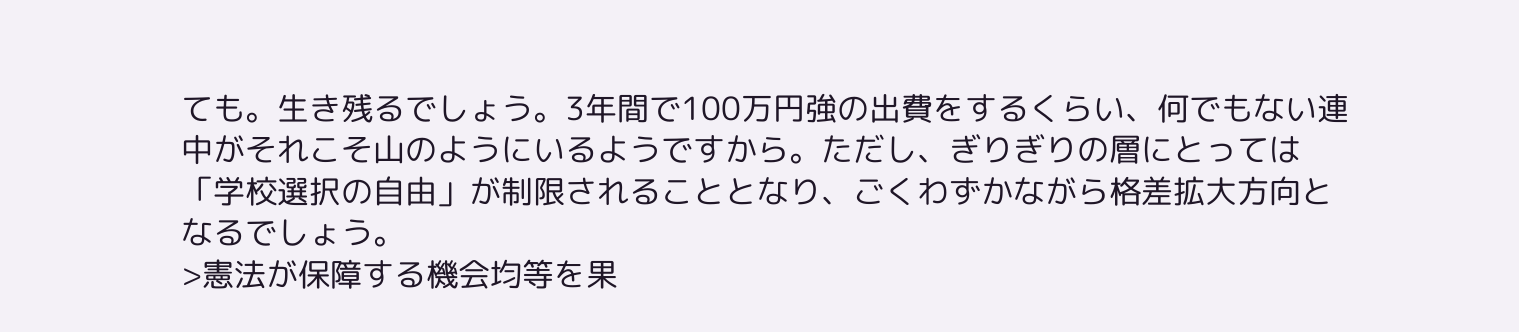ても。生き残るでしょう。3年間で100万円強の出費をするくらい、何でもない連中がそれこそ山のようにいるようですから。ただし、ぎりぎりの層にとっては「学校選択の自由」が制限されることとなり、ごくわずかながら格差拡大方向となるでしょう。
>憲法が保障する機会均等を果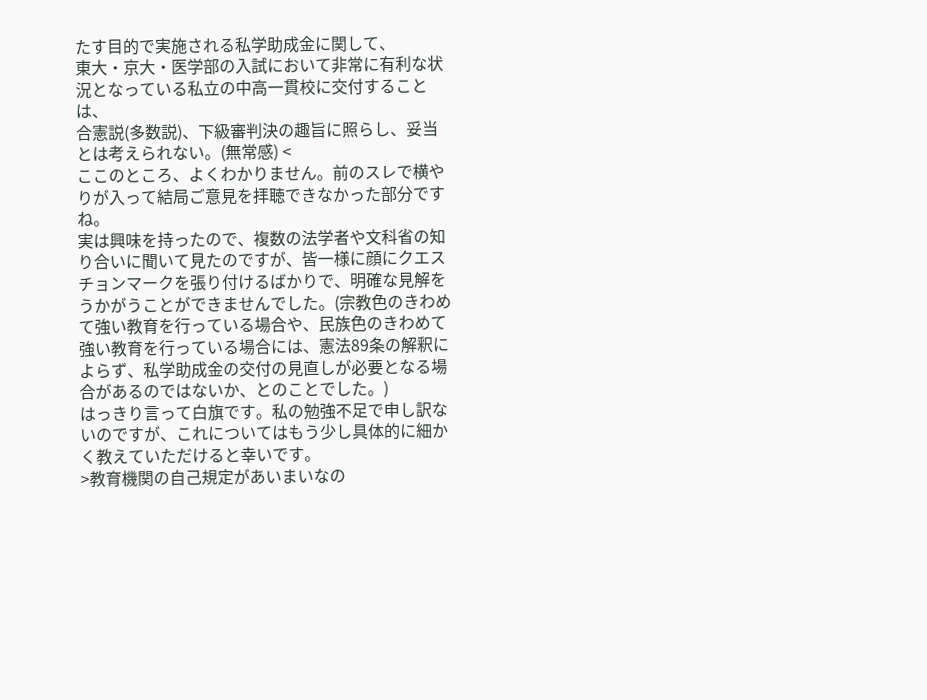たす目的で実施される私学助成金に関して、
東大・京大・医学部の入試において非常に有利な状況となっている私立の中高一貫校に交付することは、
合憲説(多数説)、下級審判決の趣旨に照らし、妥当とは考えられない。(無常感) <
ここのところ、よくわかりません。前のスレで横やりが入って結局ご意見を拝聴できなかった部分ですね。
実は興味を持ったので、複数の法学者や文科省の知り合いに聞いて見たのですが、皆一様に顔にクエスチョンマークを張り付けるばかりで、明確な見解をうかがうことができませんでした。(宗教色のきわめて強い教育を行っている場合や、民族色のきわめて強い教育を行っている場合には、憲法89条の解釈によらず、私学助成金の交付の見直しが必要となる場合があるのではないか、とのことでした。)
はっきり言って白旗です。私の勉強不足で申し訳ないのですが、これについてはもう少し具体的に細かく教えていただけると幸いです。
>教育機関の自己規定があいまいなの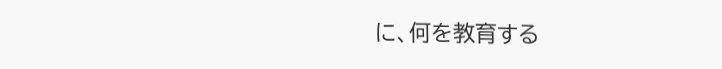に、何を教育する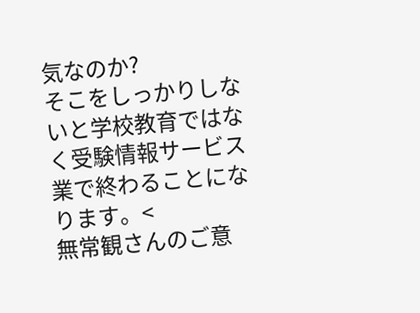気なのか?
そこをしっかりしないと学校教育ではなく受験情報サービス業で終わることになります。<
無常観さんのご意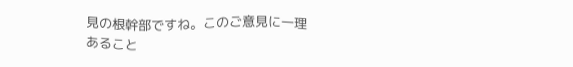見の根幹部ですね。このご意見に一理あること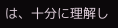は、十分に理解し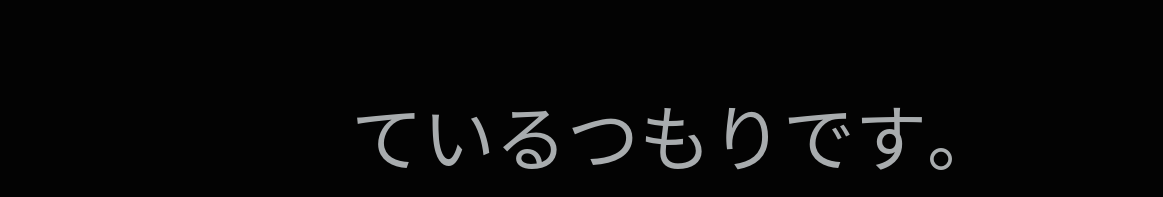ているつもりです。